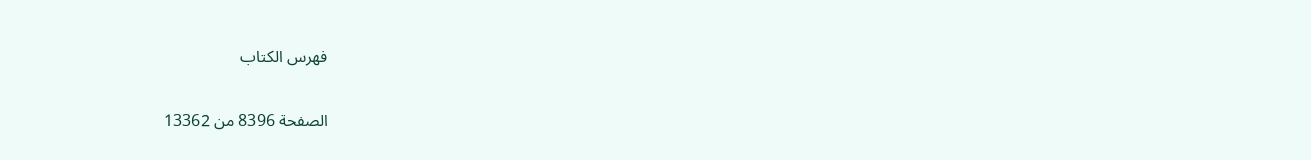فهرس الكتاب

الصفحة 8396 من 13362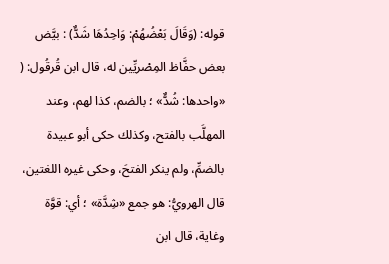قوله: (وَقَالَ بَعْضُهُمْ: وَاحِدُهَا شَدٌّ) : بيَّض بعض حفَّاظ المِصْريِّين له، قال ابن قُرقُول: ( «واحدها: شُدٌّ» ؛ بالضم، كذا لهم، وعند المهلَّب بالفتح، وكذلك حكى أبو عبيدة بالضمِّ، ولم ينكر الفتحَ، وحكى غيره اللغتين، قال الهرويُّ: هو جمع «شِدَّة» ؛ أي: قوَّة وغاية، قال ابن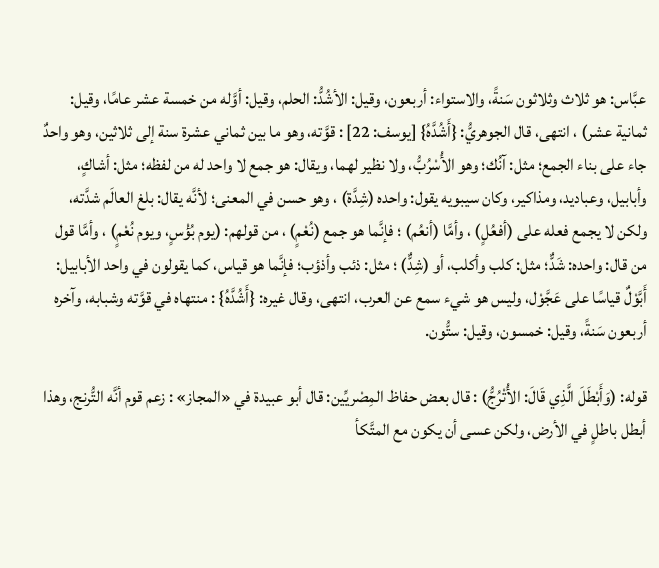عبَّاس: هو ثلاث وثلاثون سَنةً، والاستواء: أربعون، وقيل: الأشُدُّ: الحلم، وقيل: أوَّله من خمسة عشر عامًا، وقيل: ثمانية عشر) ، انتهى، قال الجوهريُّ: {أَشُدَّهُ} [يوسف: 22] : قوَّته، وهو ما بين ثماني عشرة سنة إلى ثلاثين، وهو واحدٌ جاء على بناء الجمع؛ مثل: آنُك؛ وهو الأُسْرُبُّ، ولا نظير لهما، ويقال: هو جمع لا واحد له من لفظه؛ مثل: أشاكٍ، وأبابيل، وعباديد، ومذاكير، وكان سيبويه يقول: واحده (شِدَّة) ، وهو حسن في المعنى؛ لأنَّه يقال: بلغ العالَم شدَّته، ولكن لا يجمع فعله على (أفعُلٍ) ، وأمَّا (أنعُم) ؛ فإنَّما هو جمع (نُعْمٍ) ، من قولهم: (يوم بُؤْسٍ، ويوم نُعْمٍ) ، وأمَّا قول من قال: واحده: شَدٌّ؛ مثل: كلب وأكلب، أو (شِدٌّ) ؛ مثل: ذئب وأذؤب؛ فإنَّما هو قياس، كما يقولون في واحد الأبابيل: أَبَّوْلٌ قياسًا على عَجَّوْل، وليس هو شيء سمع عن العرب، انتهى، وقال غيره: {أَشُدَّهُ} : منتهاه في قوَّته وشبابه، وآخره أربعون سَنةً، وقيل: خمسون، وقيل: ستُّون.

قوله: (وَأَبْطَلَ الَّذِي قَالَ: الأُتْرُجُّ) : قال بعض حفاظ المِصْريِّين: قال أبو عبيدة في «المجاز» : زعم قوم أنَّه التُّرنج، وهذا أبطل باطلٍ في الأرض، ولكن عسى أن يكون مع المتَّكأ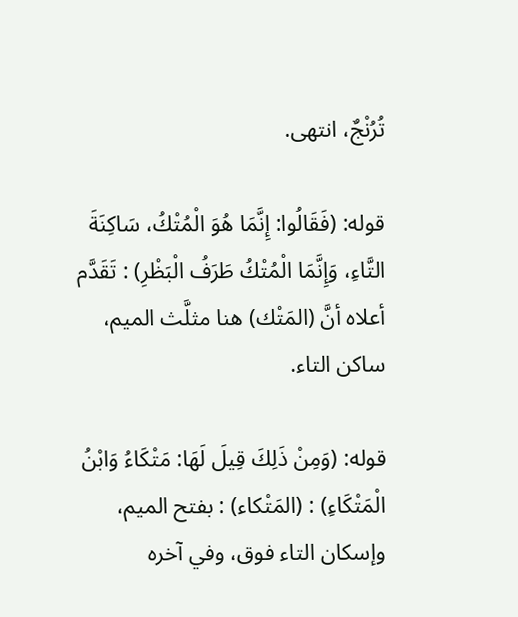تُرُنْجٌ، انتهى.

قوله: (فَقَالُوا: إِنَّمَا هُوَ الْمُتْكُ، سَاكِنَةَ التَّاءِ، وَإِنَّمَا الْمُتْكُ طَرَفُ الْبَظْرِ) : تَقَدَّم أعلاه أنَّ (المَتْك) هنا مثلَّث الميم، ساكن التاء.

قوله: (وَمِنْ ذَلِكَ قِيلَ لَهَا: مَتْكَاءُ وَابْنُ الْمَتْكَاءِ) : (المَتْكاء) : بفتح الميم، وإسكان التاء فوق، وفي آخره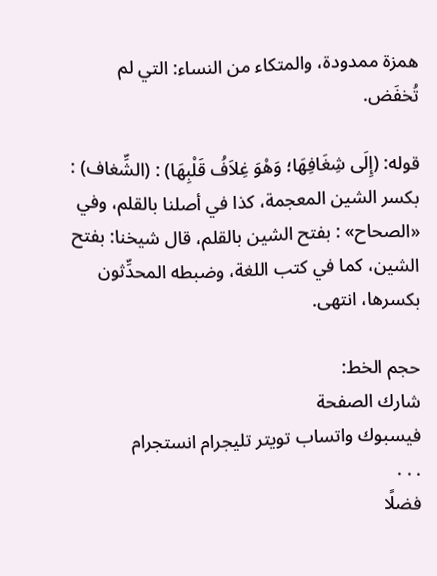همزة ممدودة، والمتكاء من النساء: التي لم تُخفَض.

قوله: (إِلَى شِغَافِهَا؛ وَهْوَ غِلاَفُ قَلْبِهَا) : (الشِّغاف) : بكسر الشين المعجمة، كذا في أصلنا بالقلم، وفي «الصحاح» : بفتح الشين بالقلم، قال شيخنا: بفتح الشين، كما في كتب اللغة، وضبطه المحدِّثون بكسرها، انتهى.

حجم الخط:
شارك الصفحة
فيسبوك واتساب تويتر تليجرام انستجرام
. . .
فضلًا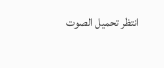انتظر تحميل الصوت